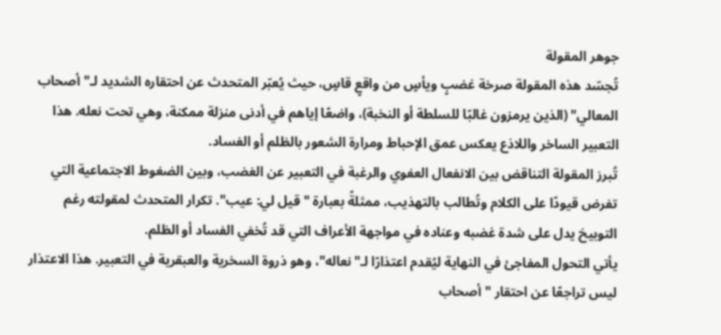جوهر المقولة
تُجسّد هذه المقولة صرخة غضبٍ ويأسٍ من واقعٍ قاسٍ، حيث يُعبّر المتحدث عن احتقاره الشديد لـ"أصحاب المعالي" (الذين يرمزون غالبًا للسلطة أو النخبة)، واضعًا إياهم في أدنى منزلة ممكنة، وهي تحت نعله. هذا التعبير الساخر واللاذع يعكس عمق الإحباط ومرارة الشعور بالظلم أو الفساد.
تُبرز المقولة التناقض بين الانفعال العفوي والرغبة في التعبير عن الغضب، وبين الضغوط الاجتماعية التي تفرض قيودًا على الكلام وتُطالب بالتهذيب، ممثلةً بعبارة "قيل لي: عيب". تكرار المتحدث لمقولته رغم التوبيخ يدل على شدة غضبه وعناده في مواجهة الأعراف التي قد تُخفي الفساد أو الظلم.
يأتي التحول المفاجئ في النهاية ليُقدم اعتذارًا لـ"نعاله"، وهو ذروة السخرية والعبقرية في التعبير. هذا الاعتذار ليس تراجعًا عن احتقار "أصحاب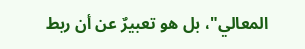المعالي"، بل هو تعبيرٌ عن أن ربط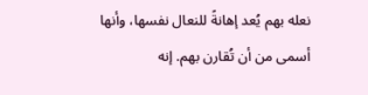نعله بهم يُعد إهانةً للنعال نفسها، وأنها أسمى من أن تُقارن بهم. إنه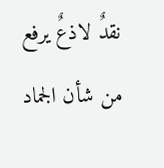نقدٌ لاذعٌ يرفع من شأن الجماد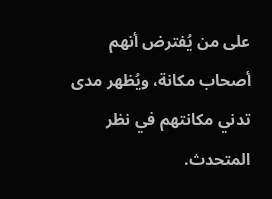على من يُفترض أنهم أصحاب مكانة، ويُظهر مدى تدني مكانتهم في نظر المتحدث.